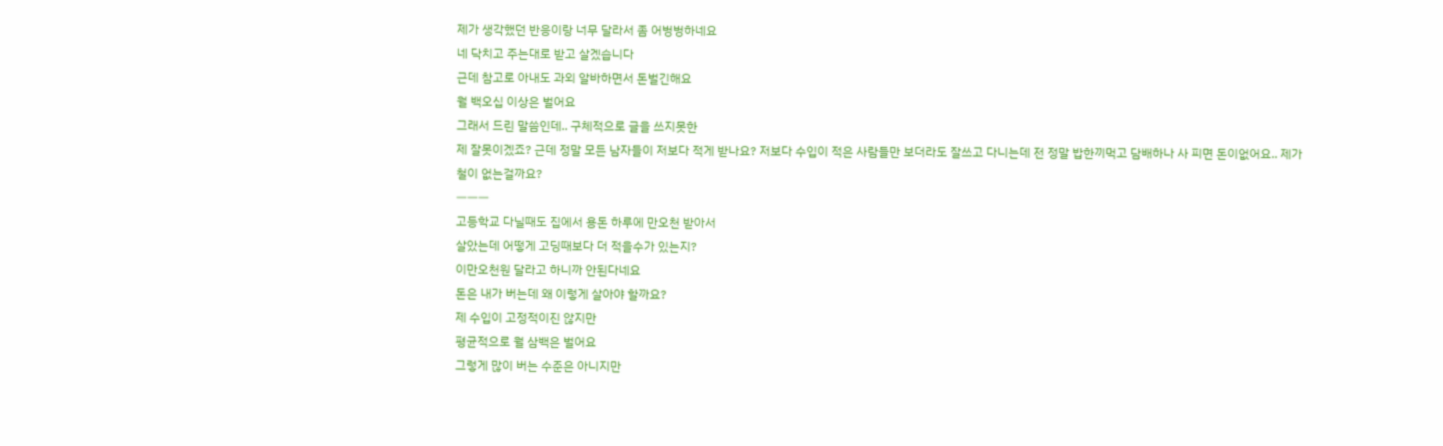제가 생각했던 반응이랑 너무 달라서 좀 어벙벙하네요
네 닥치고 주는대로 받고 살겠습니다
근데 참고로 아내도 과외 알바하면서 돈벌긴해요
월 백오십 이상은 벌어요
그래서 드린 말씀인데.. 구체적으로 글을 쓰지못한
제 잘못이겠죠? 근데 정말 모든 남자들이 저보다 적게 받나요? 저보다 수입이 적은 사람들만 보더라도 잘쓰고 다니는데 전 정말 밥한끼먹고 담배하나 사 피면 돈이없어요.. 제가 철이 없는걸까요?
ㅡㅡㅡ
고등학교 다닐때도 집에서 용돈 하루에 만오천 받아서
살았는데 어떻게 고딩때보다 더 적을수가 있는지?
이만오천원 달라고 하니까 안된다네요
돈은 내가 버는데 왜 이렇게 살아야 할까요?
제 수입이 고정적이진 않지만
평균적으로 월 삼백은 벌어요
그렇게 많이 버는 수준은 아니지만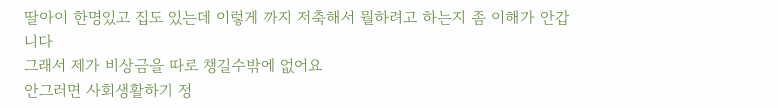딸아이 한명있고 집도 있는데 이렇게 까지 저축해서 뭘하려고 하는지 좀 이해가 안갑니다
그래서 제가 비상금을 따로 챙길수밖에 없어요
안그러면 사회생활하기 정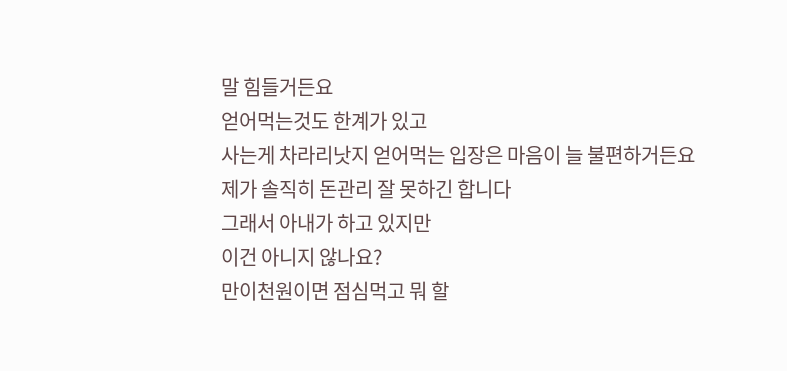말 힘들거든요
얻어먹는것도 한계가 있고
사는게 차라리낫지 얻어먹는 입장은 마음이 늘 불편하거든요
제가 솔직히 돈관리 잘 못하긴 합니다
그래서 아내가 하고 있지만
이건 아니지 않나요?
만이천원이면 점심먹고 뭐 할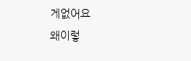게없어요
왜이렇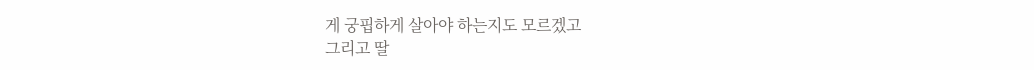게 궁핍하게 살아야 하는지도 모르겠고
그리고 딸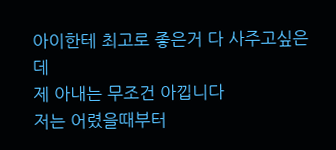아이한테 최고로 좋은거 다 사주고싶은데
제 아내는 무조건 아낍니다
저는 어렸을때부터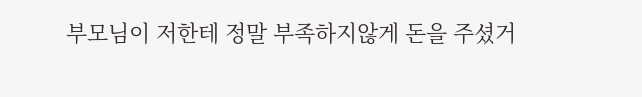부모님이 저한테 정말 부족하지않게 돈을 주셨거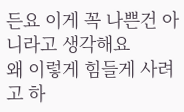든요 이게 꼭 나쁜건 아니라고 생각해요
왜 이렇게 힘들게 사려고 하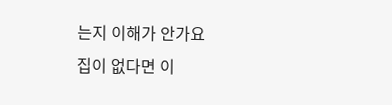는지 이해가 안가요
집이 없다면 이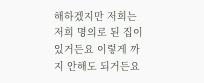해하겠지만 저희는 저희 명의로 된 집이 있거든요 이렇게 까지 안해도 되거든요